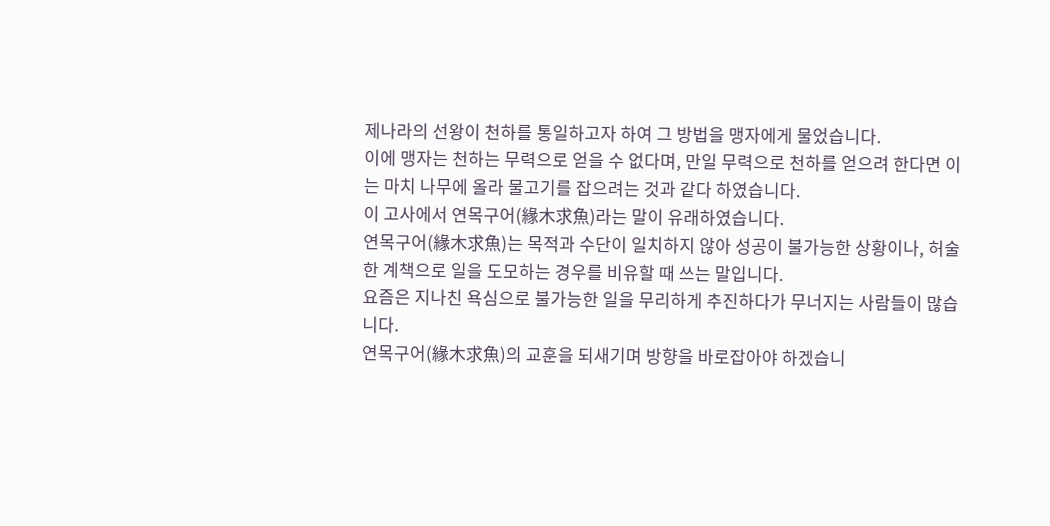제나라의 선왕이 천하를 통일하고자 하여 그 방법을 맹자에게 물었습니다.
이에 맹자는 천하는 무력으로 얻을 수 없다며, 만일 무력으로 천하를 얻으려 한다면 이는 마치 나무에 올라 물고기를 잡으려는 것과 같다 하였습니다.
이 고사에서 연목구어(緣木求魚)라는 말이 유래하였습니다.
연목구어(緣木求魚)는 목적과 수단이 일치하지 않아 성공이 불가능한 상황이나, 허술한 계책으로 일을 도모하는 경우를 비유할 때 쓰는 말입니다.
요즘은 지나친 욕심으로 불가능한 일을 무리하게 추진하다가 무너지는 사람들이 많습니다.
연목구어(緣木求魚)의 교훈을 되새기며 방향을 바로잡아야 하겠습니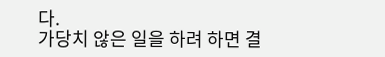다.
가당치 않은 일을 하려 하면 결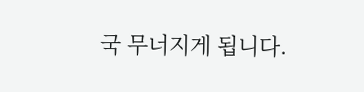국 무너지게 됩니다.